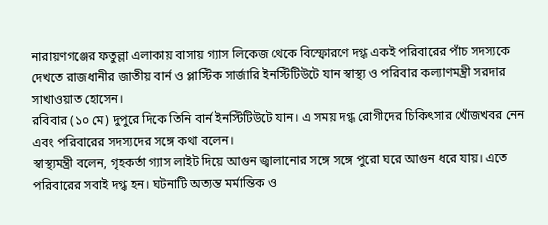নারায়ণগঞ্জের ফতুল্লা এলাকায় বাসায় গ্যাস লিকেজ থেকে বিস্ফোরণে দগ্ধ একই পরিবারের পাঁচ সদস্যকে দেখতে রাজধানীর জাতীয় বার্ন ও প্লাস্টিক সার্জারি ইনস্টিটিউটে যান স্বাস্থ্য ও পরিবার কল্যাণমন্ত্রী সরদার সাখাওয়াত হোসেন।
রবিবার (১০ মে) দুপুরে দিকে তিনি বার্ন ইনস্টিটিউটে যান। এ সময় দগ্ধ রোগীদের চিকিৎসার খোঁজখবর নেন এবং পরিবারের সদস্যদের সঙ্গে কথা বলেন।
স্বাস্থ্যমন্ত্রী বলেন, গৃহকর্তা গ্যাস লাইট দিয়ে আগুন জ্বালানোর সঙ্গে সঙ্গে পুরো ঘরে আগুন ধরে যায়। এতে পরিবারের সবাই দগ্ধ হন। ঘটনাটি অত্যন্ত মর্মান্তিক ও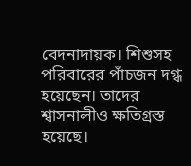বেদনাদায়ক। শিশুসহ পরিবারের পাঁচজন দগ্ধ হয়েছেন। তাদের শ্বাসনালীও ক্ষতিগ্রস্ত হয়েছে।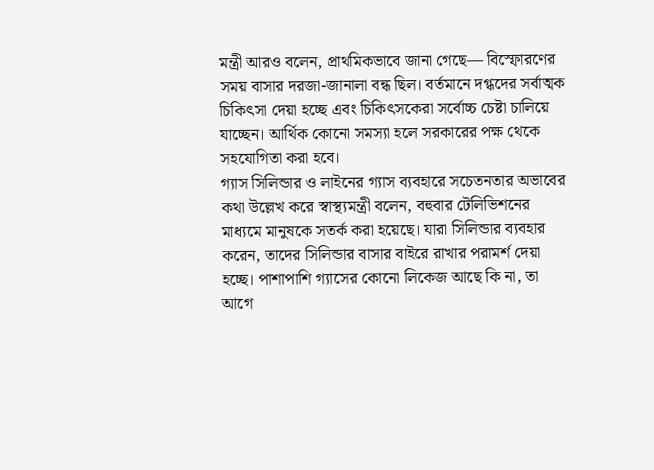মন্ত্রী আরও বলেন, প্রাথমিকভাবে জানা গেছে— বিস্ফোরণের সময় বাসার দরজা-জানালা বন্ধ ছিল। বর্তমানে দগ্ধদের সর্বাত্মক চিকিৎসা দেয়া হচ্ছে এবং চিকিৎসকেরা সর্বোচ্চ চেষ্টা চালিয়ে যাচ্ছেন। আর্থিক কোনো সমস্যা হলে সরকারের পক্ষ থেকে সহযোগিতা করা হবে।
গ্যাস সিলিন্ডার ও লাইনের গ্যাস ব্যবহারে সচেতনতার অভাবের কথা উল্লেখ করে স্বাস্থ্যমন্ত্রী বলেন, বহুবার টেলিভিশনের মাধ্যমে মানুষকে সতর্ক করা হয়েছে। যারা সিলিন্ডার ব্যবহার করেন, তাদের সিলিন্ডার বাসার বাইরে রাখার পরামর্শ দেয়া হচ্ছে। পাশাপাশি গ্যাসের কোনো লিকেজ আছে কি না, তা আগে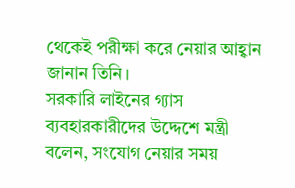থেকেই পরীক্ষা করে নেয়ার আহ্বান জানান তিনি।
সরকারি লাইনের গ্যাস ব্যবহারকারীদের উদ্দেশে মন্ত্রী বলেন, সংযোগ নেয়ার সময়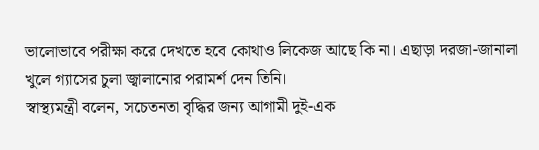ভালোভাবে পরীক্ষা করে দেখতে হবে কোথাও লিকেজ আছে কি না। এছাড়া দরজা-জানালা খুলে গ্যাসের চুলা জ্বালানোর পরামর্শ দেন তিনি।
স্বাস্থ্যমন্ত্রী বলেন, সচেতনতা বৃদ্ধির জন্য আগামী দুই-এক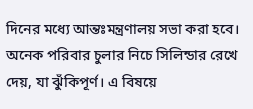দিনের মধ্যে আন্তঃমন্ত্রণালয় সভা করা হবে। অনেক পরিবার চুলার নিচে সিলিন্ডার রেখে দেয়, যা ঝুঁকিপূর্ণ। এ বিষয়ে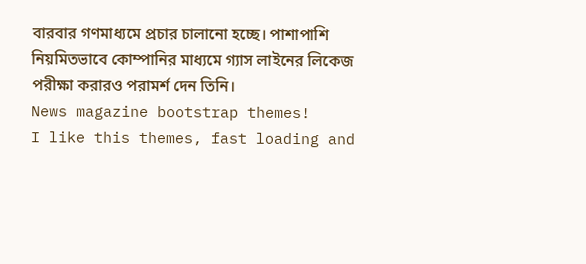বারবার গণমাধ্যমে প্রচার চালানো হচ্ছে। পাশাপাশি নিয়মিতভাবে কোম্পানির মাধ্যমে গ্যাস লাইনের লিকেজ পরীক্ষা করারও পরামর্শ দেন তিনি।
News magazine bootstrap themes!
I like this themes, fast loading and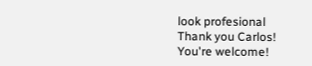look profesional
Thank you Carlos!
You're welcome!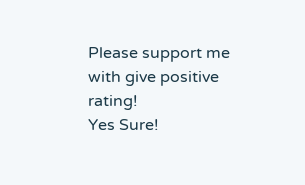Please support me with give positive rating!
Yes Sure!